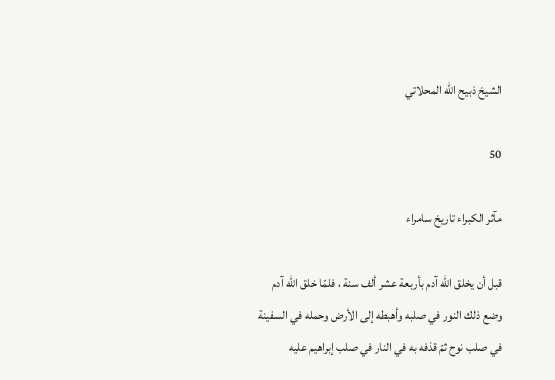الشيخ ذبيح الله المحلاتي

50

مآثر الكبراء تاريخ سامراء

قبل أن يخلق اللّه آدم بأربعة عشر ألف سنة ، فلمّا خلق اللّه آدم وضع ذلك النور في صلبه وأهبطه إلى الأرض وحمله في السفينة في صلب نوح ثمّ قذفه به في النار في صلب إبراهيم عليه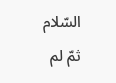السّلام ثمّ لم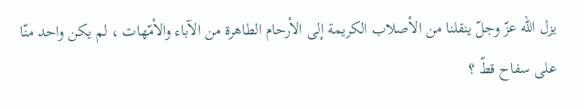يزل اللّه عزّ وجلّ ينقلنا من الأصلاب الكريمة إلى الأرحام الطاهرة من الآباء والأمّهات ، لم يكن واحد منّا على سفاح قطّ ؟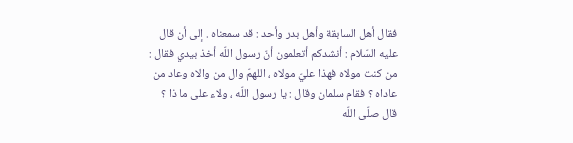فقال أهل السابقة وأهل بدر وأحد : قد سمعناه . إلى أن قال عليه السّلام : أنشدكم أتعلمون أنّ رسول اللّه أخذ بيدي فقال : من كنت مولاه فهذا عليّ مولاه ، اللهمّ وال من والاه وعاد من عاداه ؟ فقام سلمان وقال : يا رسول اللّه ، ولاء على ما ذا ؟ قال صلّى اللّه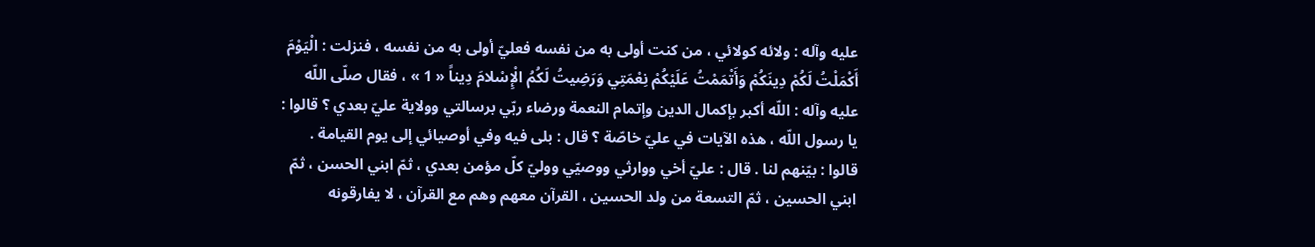عليه وآله : ولائه كولائي ، من كنت أولى به من نفسه فعليّ أولى به من نفسه ، فنزلت : الْيَوْمَ أَكْمَلْتُ لَكُمْ دِينَكُمْ وَأَتْمَمْتُ عَلَيْكُمْ نِعْمَتِي وَرَضِيتُ لَكُمُ الْإِسْلامَ دِيناً « 1 » ، فقال صلّى اللّه عليه وآله : اللّه أكبر بإكمال الدين وإتمام النعمة ورضاء ربّي برسالتي وولاية عليّ بعدي ؟ قالوا : يا رسول اللّه ، هذه الآيات في عليّ خاصّة ؟ قال : بلى فيه وفي أوصيائي إلى يوم القيامة . قالوا : بيّنهم لنا . قال : عليّ أخي ووارثي ووصيّي ووليّ كلّ مؤمن بعدي ، ثمّ ابني الحسن ، ثمّ ابني الحسين ، ثمّ التسعة من ولد الحسين ، القرآن معهم وهم مع القرآن ، لا يفارقونه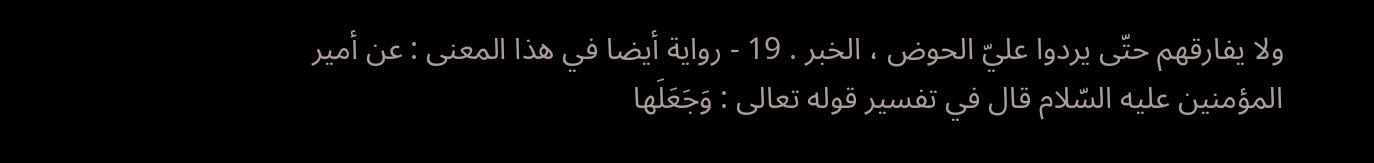ولا يفارقهم حتّى يردوا عليّ الحوض ، الخبر . 19 - رواية أيضا في هذا المعنى : عن أمير المؤمنين عليه السّلام قال في تفسير قوله تعالى : وَجَعَلَها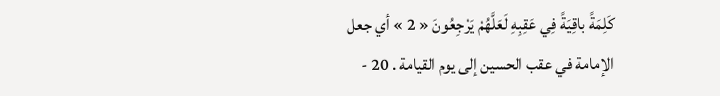كَلِمَةً باقِيَةً فِي عَقِبِهِ لَعَلَّهُمْ يَرْجِعُونَ « 2 » أي جعل الإمامة في عقب الحسين إلى يوم القيامة . 20 -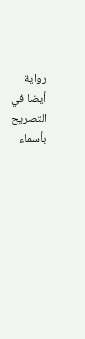رواية أيضا في التصريح بأسماء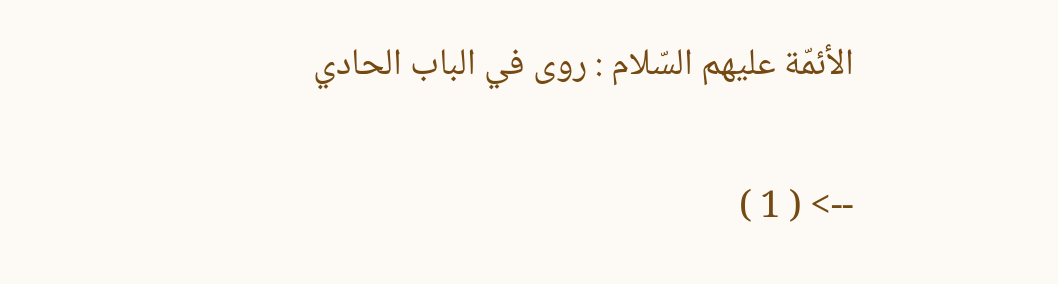الأئمّة عليهم السّلام : روى في الباب الحادي

--> ( 1 )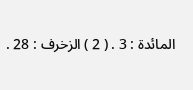المائدة : 3 . ( 2 ) الزخرف : 28 .